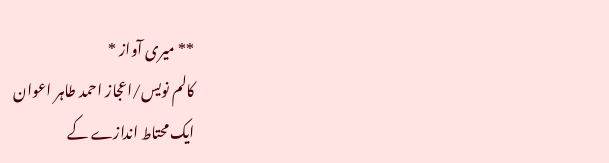** میری آواز *
کالم نویس/اعجاز احمد طاہر اعوان
ایک محتاط اندازے کے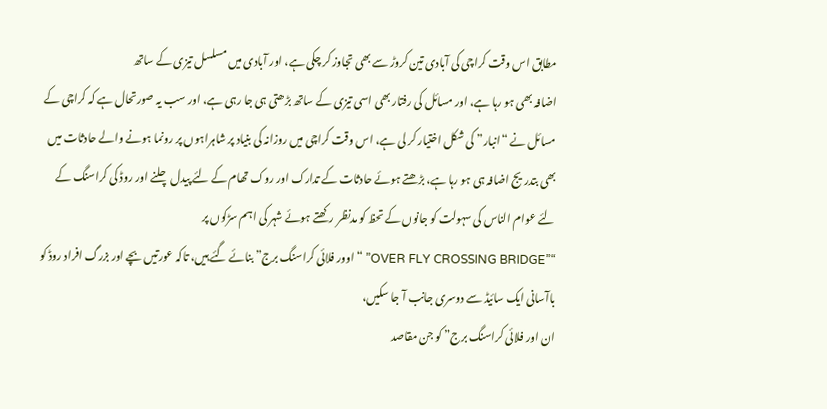مطابق اس وقت کراچی کی آبادی تین کروڑ سے بھی تجاوز کر چکی ہے، اور آبادی میں مسلسل تیزی کے ساتھ
اضافہ بھی ہو رہا ہے، اور مسائل کی رفتار بھی اسی تیزی کے ساتھ بڑھتی ہی جا رہی ہے، اور سب یہ صورتحال ہے کہ کراچی کے مسائل نے “انبار” کی شکل اختیار کر لی ہے، اس وقت کراچی میں روزانہ کی بنیاد پر شاہراہوں پر رونما ہونے والے حادثات میں بھی بتدریج اضافہ ہی ہو رہا ہے، بڑھتے ہوئے حادثات کے تدارک اور روک تھام کے لئے پیدل چلنے اور روڈ کی کراسنگ کے لئے عوام الناس کی سہولت کو جانوں کے تحظ کو مدنظر رکھتے ہوئے شہر کی اہم سڑکوں پر
“”OVER FLY CROSSING BRIDGE” “اوور فلائی کراسنگ برج” بنائے گئے ہیں، تاکہ عورتیں بچے اور بزرگ افراد روڈ کو باآسانی ایک سائیڈ سے دوسری جانب آ جا سکیں،
ان اور فلائی کراسنگ برج” کو جن مقاصد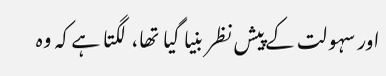اور سہولت کے پیش نظر بنیا گیا تھا، لگتا ہے کہ وہ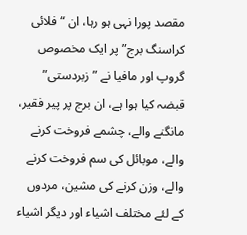مقصد پورا نہی ہو رہا، ان “فلائی کراسنگ برج” پر ایک مخصوص گروپ اور مافیا نے ” زبردستی” قبضہ کیا ہوا ہے، ان برج پر پیر فقیر، مانگنے والے، چشمے فروخت کرنے والے، موبائل کی سم فروخت کرنے والے، وزن کرنے کی مشین، مردوں کے لئے مختلف اشیاء اور دیگر اشیاء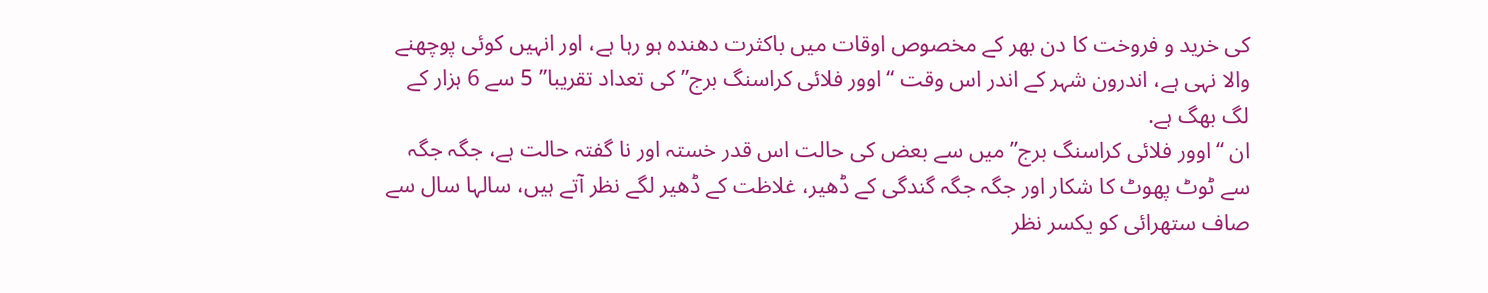کی خرید و فروخت کا دن بھر کے مخصوص اوقات میں باکثرت دھندہ ہو رہا ہے، اور انہیں کوئی پوچھنے والا نہی ہے، اندرون شہر کے اندر اس وقت “اوور فلائی کراسنگ برج” کی تعداد تقریبا” 5 سے 6 ہزار کے لگ بھگ ہے.
ان “اوور فلائی کراسنگ برج” میں سے بعض کی حالت اس قدر خستہ اور نا گفتہ حالت ہے، جگہ جگہ سے ٹوٹ پھوٹ کا شکار اور جگہ جگہ گندگی کے ڈھیر، غلاظت کے ڈھیر لگے نظر آتے ہیں، سالہا سال سے صاف ستھرائی کو یکسر نظر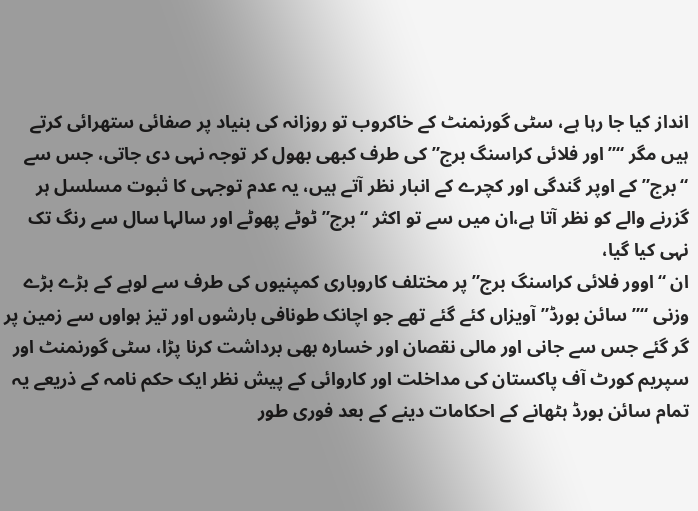انداز کیا جا رہا ہے، سٹی گورنمنٹ کے خاکروب تو روزانہ کی بنیاد پر صفائی ستھرائی کرتے ہیں مگر “”اور فلائی کراسنگ برج” کی طرف کبھی بھول کر توجہ نہی دی جاتی، جس سے “برج” کے اوپر گندگی اور کچرے کے انبار نظر آتے ہیں، یہ عدم توجہی کا ثبوت مسلسل ہر گزرنے والے کو نظر آتا ہے،ان میں سے تو اکثر “برج” ٹوٹے پھوٹے اور سالہا سال سے رنگ تک نہی کیا گیا،
ان “اوور فلائی کراسنگ برج” پر مختلف کاروباری کمپنیوں کی طرف سے لوہے کے بڑے بڑے وزنی “”سائن بورڈ” آویزاں کئے گئے تھے جو اچانک طونافی بارشوں اور تیز ہواوں سے زمین پر گر گئے جس سے جانی اور مالی نقصان اور خسارہ بھی برداشت کرنا پڑا، سٹی گورنمنٹ اور سپریم کورٹ آف پاکستان کی مداخلت اور کاروائی کے پیش نظر ایک حکم نامہ کے ذریعے یہ تمام سائن بورڈ ہٹھانے کے احکامات دینے کے بعد فوری طور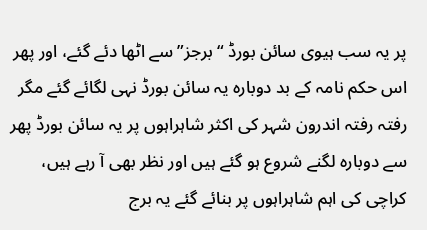پر یہ سب ہیوی سائن بورڈ “برجز” سے اٹھا دئے گئے، اور پھر اس حکم نامہ کے بد دوبارہ یہ سائن بورڈ نہی لگائے گئے مگر رفتہ رفتہ اندرون شہر کی اکثر شاہراہوں پر یہ سائن بورڈ پھر سے دوبارہ لگنے شروع ہو گئے ہیں اور نظر بھی آ رہے ہیں،
کراچی کی اہم شاہراہوں پر بنائے گئے یہ برج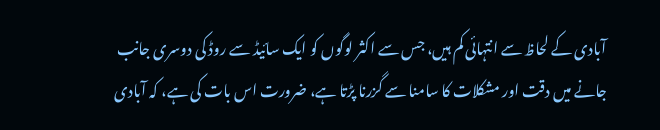آبادی کے لحاظ سے انتہائی کم ہیں، جس سے اکثر لوگوں کو ایک سائیڈ سے روڈ کی دوسری جانب جانے میں دقت اور مشکلات کا سامنا سے گزرنا پڑتا ہے، ضرورت اس بات کی ہے، کہ آبادی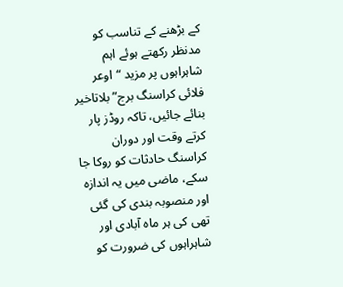کے بڑھنے کے تناسب کو مدنظر رکھتے ہوئے اہم شاہراہوں پر مزید “اوعر فلائی کراسنگ برج” بلاتاخیر بنائے جائیں، تاکہ روڈز پار کرتے وقت اور دوران کراسنگ حادثات کو روکا جا سکے، ماضی میں یہ اندازہ اور منصوبہ بندی کی گئی تھی کی ہر ماہ آبادی اور شاہراہوں کی ضرورت کو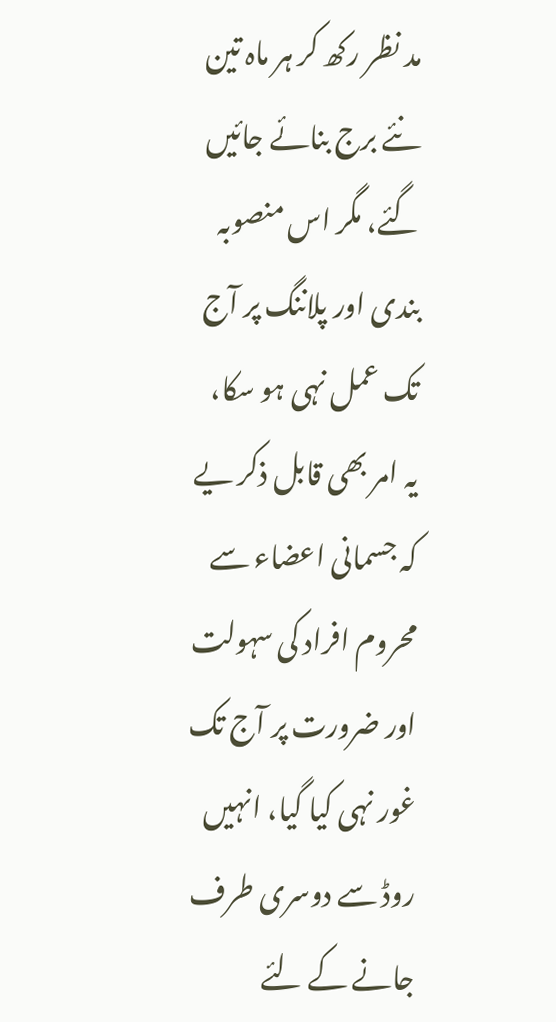مد نظر رکھ کر ہر ماہ تین نئے برج بنائے جائیں گئے، مگر اس منصوبہ بندی اور پلاننگ پر آج تک عمل نہی ہو سکا،
یہ امر بھی قابل ذکر یے کہ جسمانی اعضاء سے محروم افراد کی سہولت اور ضرورت پر آج تک غور نہی کیا گیا، انہیں روڈ سے دوسری طرف جانے کے لئے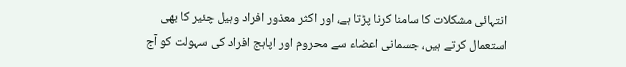انتہائی مشکلات کا سامنا کرنا پڑتا ہے، اور اکثر معذور افراد وہیل چئیر کا بھی استعمال کرتے ہیں، جسمانی اعضاء سے محروم اور اپاہج افراد کی سہولت کو آج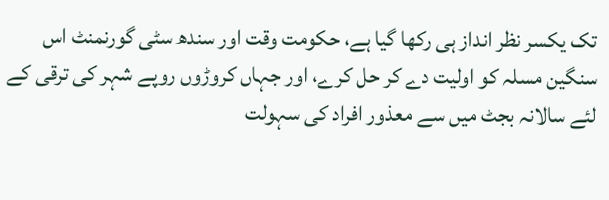تک یکسر نظر انداز ہی رکھا گیا ہے، حکومت وقت اور سندھ سٹی گورنمنٹ اس سنگین مسلہ کو اولیت دے کر حل کرے، اور جہاں کروڑوں روپے شہر کی ترقی کے لئے سالانہ بجٹ میں سے معذور افراد کی سہولت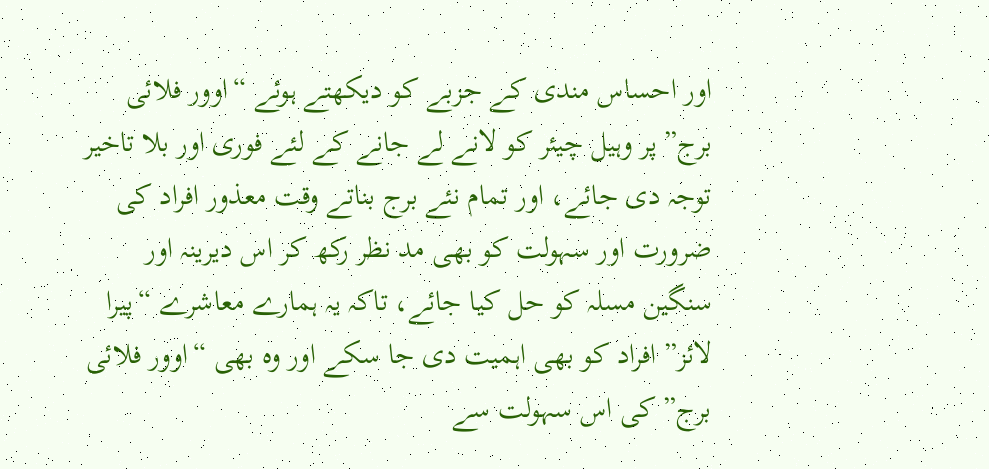اور احساس مندی کے جزبے کو دیکھتے ہوئے “اوور فلائی برج” پر وہیل چیئر کو لانے لے جانے کے لئے فوری اور بلا تاخیر توجہ دی جائے، اور تمام نئے برج بناتے وقت معذور افراد کی ضرورت اور سہولت کو بھی مد نظر رکھ کر اس دیرینہ اور سنگین مسلہ کو حل کیا جائے، تاکہ یہ ہمارے معاشرے “پیرا لائز” افراد کو بھی اہمیت دی جا سکے اور وہ بھی “اوور فلائی برج” کی اس سہولت سے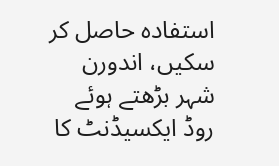استفادہ حاصل کر سکیں، اندورن شہر بڑھتے ہوئے روڈ ایکسیڈنٹ کا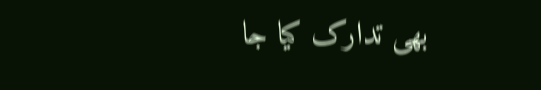بھی تدارک کیا جا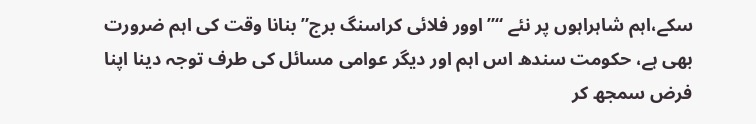سکے،اہم شاہراہوں پر نئے “”اوور فلائی کراسنگ برج” بنانا وقت کی اہم ضرورت بھی ہے، حکومت سندھ اس اہم اور دیگر عوامی مسائل کی طرف توجہ دینا اپنا فرض سمجھ کر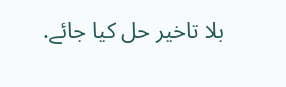بلا تاخیر حل کیا جائے.